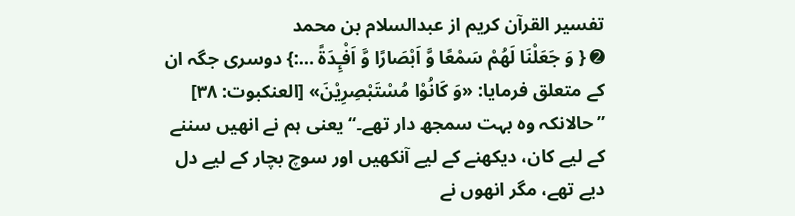تفسیر القرآن کریم از عبدالسلام بن محمد
➋ { وَ جَعَلْنَا لَهُمْ سَمْعًا وَّ اَبْصَارًا وَّ اَفْـِٕدَةً …:} دوسری جگہ ان کے متعلق فرمایا: «وَ كَانُوْا مُسْتَبْصِرِيْنَ» [العنکبوت: ۳۸] ”حالانکہ وہ بہت سمجھ دار تھے۔“ یعنی ہم نے انھیں سننے کے لیے کان، دیکھنے کے لیے آنکھیں اور سوچ بچار کے لیے دل دیے تھے، مگر انھوں نے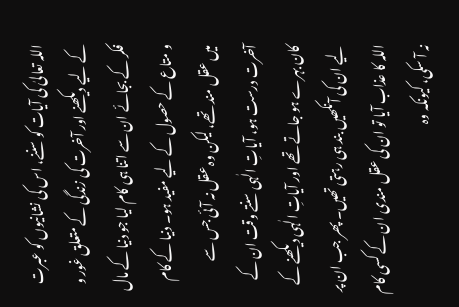اللہ تعالیٰ کی آیات کو سننے، اس کی نشانیوں کو عبرت کے لیے دیکھنے اور آخرت کی زندگی کے متعلق غور و فکر کے بجائے ان سے اتنا ہی کام لیا جو دنیا کے مال و متاع کے حصول کے لیے مفید ہو۔ دنیا کے کام میں عقل مند تھے، لیکن وہ عقل نہ آئی جس سے آخرت درست ہو، آیاتِ الٰہی سنتے وقت ان کے کان بہرے ہو جاتے تھے اور آیاتِ الٰہی دیکھنے کے لیے ان کی آنکھیں بند ہی رہتی تھیں۔ پھر جب ان پر اللہ کا عذاب آیا تو ان کی عقل مندی ان کے کسی کام نہ آ سکی، کیونکہ وہ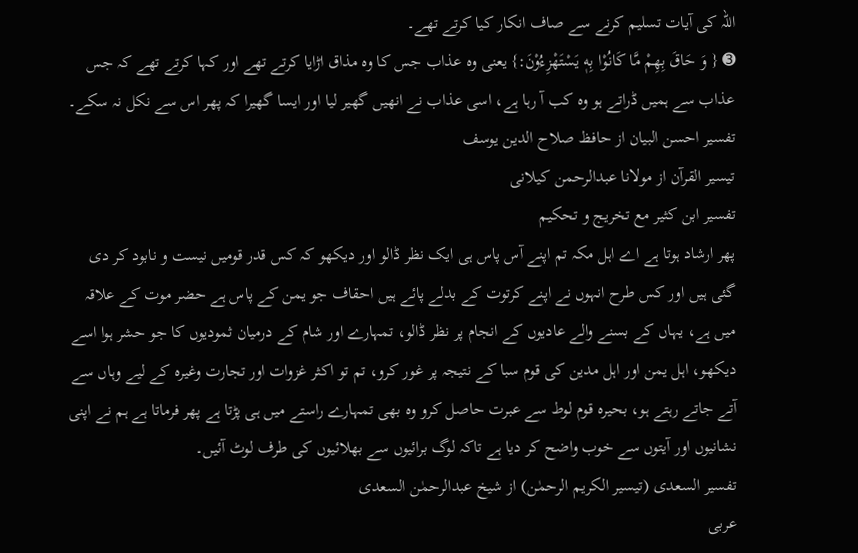اللہ کی آیات تسلیم کرنے سے صاف انکار کیا کرتے تھے۔
➌ { وَ حَاقَ بِهِمْ مَّا كَانُوْا بِهٖ يَسْتَهْزِءُوْنَ:} یعنی وہ عذاب جس کا وہ مذاق اڑایا کرتے تھے اور کہا کرتے تھے کہ جس عذاب سے ہمیں ڈراتے ہو وہ کب آ رہا ہے، اسی عذاب نے انھیں گھیر لیا اور ایسا گھیرا کہ پھر اس سے نکل نہ سکے۔
تفسیر احسن البیان از حافظ صلاح الدین یوسف
تيسير القرآن از مولانا عبدالرحمن کیلانی
تفسیر ابن کثیر مع تخریج و تحکیم
پھر ارشاد ہوتا ہے اے اہل مکہ تم اپنے آس پاس ہی ایک نظر ڈالو اور دیکھو کہ کس قدر قومیں نیست و نابود کر دی گئی ہیں اور کس طرح انہوں نے اپنے کرتوت کے بدلے پائے ہیں احقاف جو یمن کے پاس ہے حضر موت کے علاقہ میں ہے، یہاں کے بسنے والے عادیوں کے انجام پر نظر ڈالو، تمہارے اور شام کے درمیان ثمودیوں کا جو حشر ہوا اسے دیکھو، اہل یمن اور اہل مدین کی قوم سبا کے نتیجہ پر غور کرو، تم تو اکثر غزوات اور تجارت وغیرہ کے لیے وہاں سے آتے جاتے رہتے ہو، بحیرہ قوم لوط سے عبرت حاصل کرو وہ بھی تمہارے راستے میں ہی پڑتا ہے پھر فرماتا ہے ہم نے اپنی نشانیوں اور آیتوں سے خوب واضح کر دیا ہے تاکہ لوگ برائیوں سے بھلائیوں کی طرف لوٹ آئیں۔
تفسیر السعدی (تیسیر الکریم الرحمٰن) از شیخ عبدالرحمٰن السعدی
عربی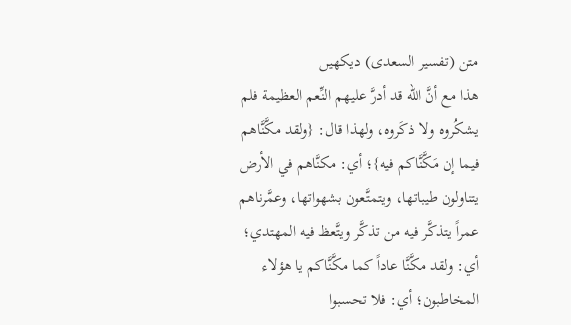متن (تفسیر السعدی) دیکھیں
هذا مع أنَّ الله قد أدرَّ عليهم النِّعم العظيمة فلم يشكُروه ولا ذكَروه، ولهذا قال: {ولقد مكَّنَّاهم فيما إن مَكَّنَّاكم فيه}؛ أي: مكنَّاهم في الأرض يتناولون طيباتها، ويتمتَّعون بشهواتها، وعمَّرناهم عمراً يتذكَّر فيه من تذكَّر ويتَّعظ فيه المهتدي؛ أي: ولقد مكَّنَّا عاداً كما مكَّنَّاكم يا هؤلاء المخاطبون؛ أي: فلا تحسبوا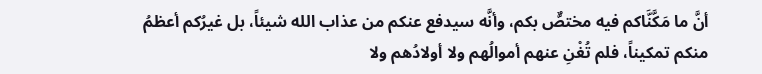أنَّ ما مَكَّنَّاكم فيه مختصٌّ بكم، وأنَّه سيدفع عنكم من عذاب الله شيئاً، بل غيرُكم أعظمُ منكم تمكيناً، فلم تُغْنِ عنهم أموالُهم ولا أولادُهم ولا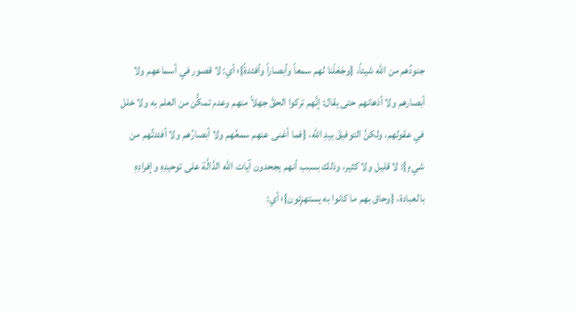جنودُهم من الله شيئاً، {وجَعَلْنا لهم سمعاً وأبصاراً وأفئدةً}؛ أي: لا قصور في أسماعهم ولا أبصارهم ولا أذهانهم حتى يقال: إنَّهم تركوا الحقَّ جهلاً منهم وعدم تمكُّن من العلم به ولا خلل في عقولهم، ولكنَّ التوفيقَ بيدِ الله، {فما أغنى عنهم سمعُهم ولا أبصارُهم ولا أفئدتُهم من شيءٍ}: لا قليل ولا كثير، وذلك بسبب أنهم يجحدون آيات الله الدَّالَّة على توحيدِهِ وإفرادِهِ بالعبادة، {وحاق بهم ما كانوا به يستهزِئون}؛ أي: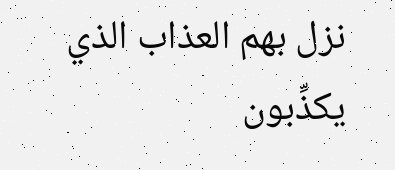نزل بهم العذاب الذي يكذِّبون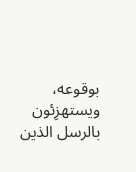بوقوعه، ويستهزِئون بالرسل الذين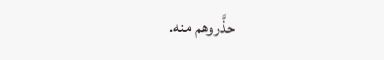حذَّروهم منه.